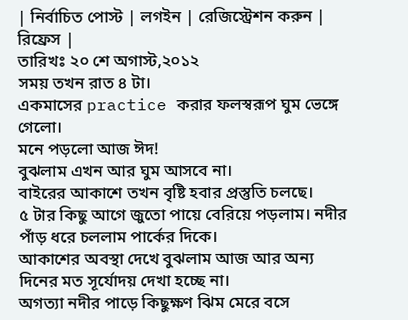| নির্বাচিত পোস্ট | লগইন | রেজিস্ট্রেশন করুন | রিফ্রেস |
তারিখঃ ২০ শে অগাস্ট,২০১২
সময় তখন রাত ৪ টা।
একমাসের practice করার ফলস্বরূপ ঘুম ভেঙ্গে গেলো।
মনে পড়লো আজ ঈদ!
বুঝলাম এখন আর ঘুম আসবে না।
বাইরের আকাশে তখন বৃষ্টি হবার প্রস্তুতি চলছে।
৫ টার কিছু আগে জুতো পায়ে বেরিয়ে পড়লাম। নদীর পাঁড় ধরে চললাম পার্কের দিকে।
আকাশের অবস্থা দেখে বুঝলাম আজ আর অন্য দিনের মত সূর্যোদয় দেখা হচ্ছে না।
অগত্যা নদীর পাড়ে কিছুক্ষণ ঝিম মেরে বসে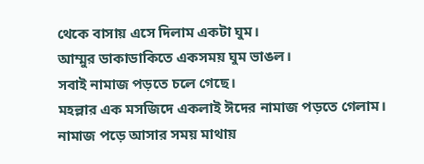থেকে বাসায় এসে দিলাম একটা ঘুম।
আম্মুর ডাকাডাকিতে একসময় ঘুম ভাঙল।
সবাই নামাজ পড়তে চলে গেছে।
মহল্লার এক মসজিদে একলাই ঈদের নামাজ পড়তে গেলাম।
নামাজ পড়ে আসার সময় মাথায়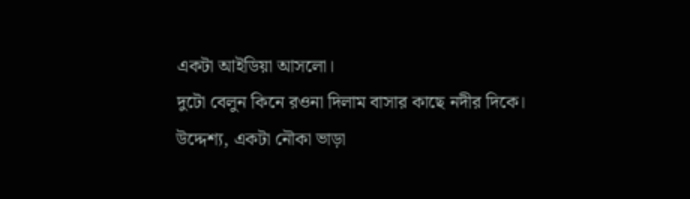একটা আইডিয়া আসলো।
দুটো বেলুন কিনে রওনা দিলাম বাসার কাছে নদীর দিকে।
উদ্দেশ্য, একটা নৌকা ভাড়া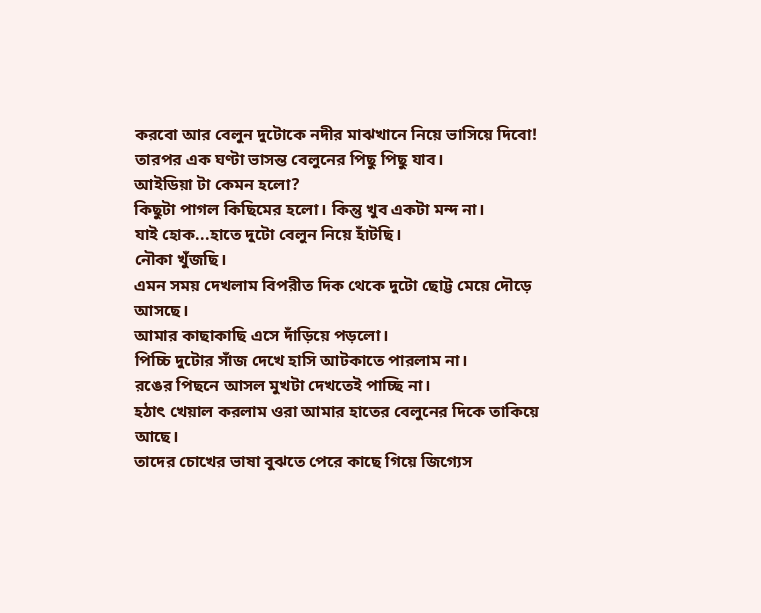করবো আর বেলুন দুটোকে নদীর মাঝখানে নিয়ে ভাসিয়ে দিবো!
তারপর এক ঘণ্টা ভাসন্ত বেলুনের পিছু পিছু যাব।
আইডিয়া টা কেমন হলো?
কিছুটা পাগল কিছিমের হলো। কিন্তু খুব একটা মন্দ না।
যাই হোক...হাতে দুটো বেলুন নিয়ে হাঁটছি।
নৌকা খুঁজছি।
এমন সময় দেখলাম বিপরীত দিক থেকে দুটো ছোট্ট মেয়ে দৌড়ে আসছে।
আমার কাছাকাছি এসে দাঁড়িয়ে পড়লো।
পিচ্চি দুটোর সাঁজ দেখে হাসি আটকাতে পারলাম না।
রঙের পিছনে আসল মুখটা দেখতেই পাচ্ছি না।
হঠাৎ খেয়াল করলাম ওরা আমার হাতের বেলুনের দিকে তাকিয়ে আছে।
তাদের চোখের ভাষা বুঝতে পেরে কাছে গিয়ে জিগ্যেস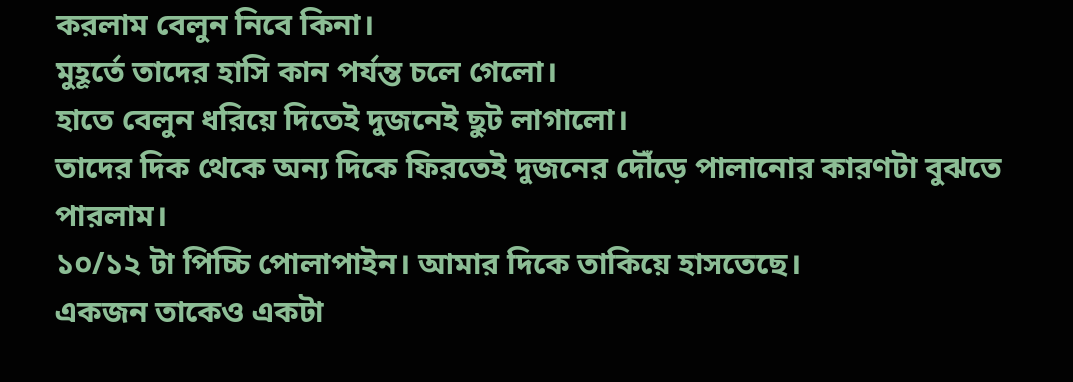করলাম বেলুন নিবে কিনা।
মুহূর্তে তাদের হাসি কান পর্যন্ত চলে গেলো।
হাতে বেলুন ধরিয়ে দিতেই দুজনেই ছুট লাগালো।
তাদের দিক থেকে অন্য দিকে ফিরতেই দুজনের দৌঁড়ে পালানোর কারণটা বুঝতে পারলাম।
১০/১২ টা পিচ্চি পোলাপাইন। আমার দিকে তাকিয়ে হাসতেছে।
একজন তাকেও একটা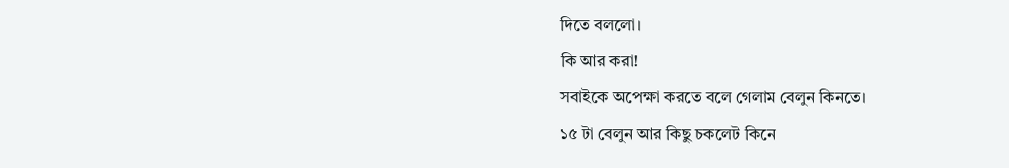দিতে বললো।
কি আর করা!
সবাইকে অপেক্ষা করতে বলে গেলাম বেলুন কিনতে।
১৫ টা বেলুন আর কিছু চকলেট কিনে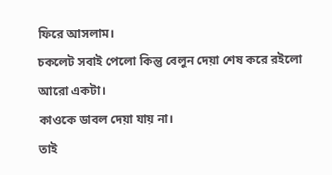ফিরে আসলাম।
চকলেট সবাই পেলো কিন্তু বেলুন দেয়া শেষ করে রইলো আরো একটা।
কাওকে ডাবল দেয়া যায় না।
তাই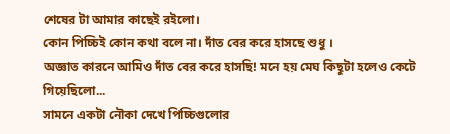শেষের টা আমার কাছেই রইলো।
কোন পিচ্চিই কোন কথা বলে না। দাঁত বের করে হাসছে শুধু ।
অজ্ঞাত কারনে আমিও দাঁত বের করে হাসছি! মনে হয় মেঘ কিছুটা হলেও কেটে গিয়েছিলো...
সামনে একটা নৌকা দেখে পিচ্চিগুলোর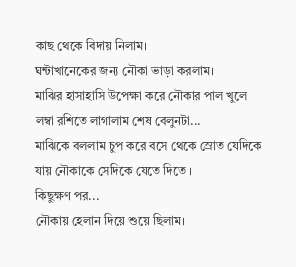কাছ থেকে বিদায় নিলাম।
ঘন্টাখানেকের জন্য নৌকা ভাড়া করলাম।
মাঝির হাসাহাসি উপেক্ষা করে নৌকার পাল খুলে লম্বা রশিতে লাগালাম শেষ বেলুনটা...
মাঝিকে বললাম চুপ করে বসে থেকে স্রোত যেদিকে যায় নৌকাকে সেদিকে যেতে দিতে ।
কিছুক্ষণ পর...
নৌকায় হেলান দিয়ে শুয়ে ছিলাম।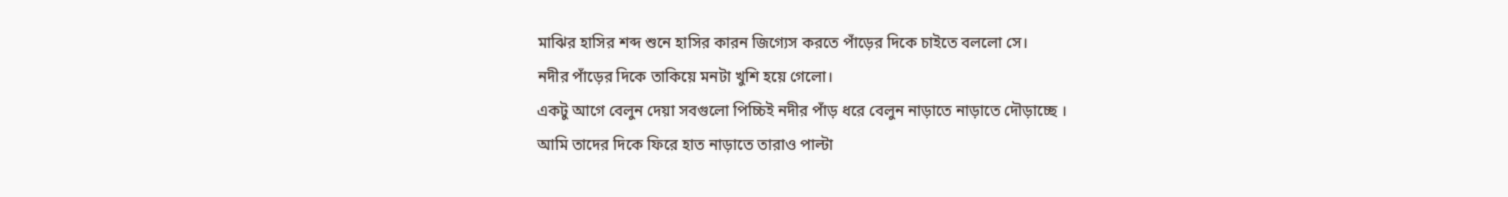মাঝির হাসির শব্দ শুনে হাসির কারন জিগ্যেস করতে পাঁড়ের দিকে চাইতে বললো সে।
নদীর পাঁড়ের দিকে তাকিয়ে মনটা খুশি হয়ে গেলো।
একটু আগে বেলুন দেয়া সবগুলো পিচ্চিই নদীর পাঁড় ধরে বেলুন নাড়াতে নাড়াতে দৌড়াচ্ছে ।
আমি তাদের দিকে ফিরে হাত নাড়াতে তারাও পাল্টা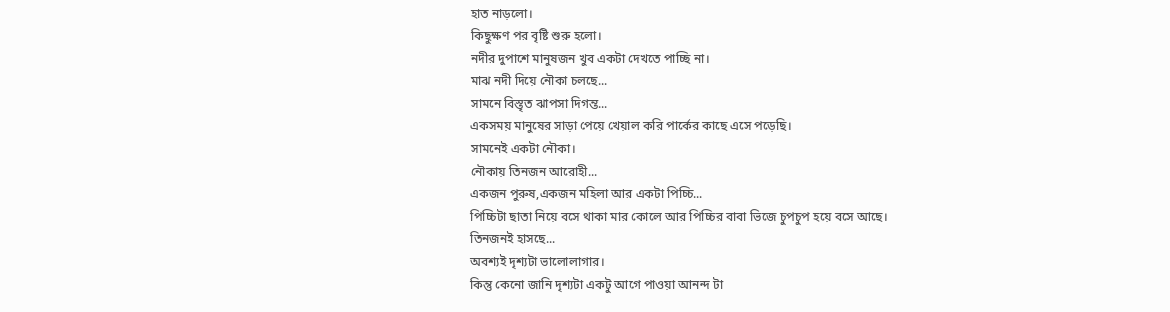হাত নাড়লো।
কিছুক্ষণ পর বৃষ্টি শুরু হলো।
নদীর দুপাশে মানুষজন খুব একটা দেখতে পাচ্ছি না।
মাঝ নদী দিয়ে নৌকা চলছে...
সামনে বিস্তৃত ঝাপসা দিগন্ত...
একসময় মানুষের সাড়া পেয়ে খেয়াল করি পার্কের কাছে এসে পড়েছি।
সামনেই একটা নৌকা।
নৌকায় তিনজন আরোহী...
একজন পুরুষ,একজন মহিলা আর একটা পিচ্চি...
পিচ্চিটা ছাতা নিয়ে বসে থাকা মার কোলে আর পিচ্চির বাবা ভিজে চুপচুপ হয়ে বসে আছে।
তিনজনই হাসছে...
অবশ্যই দৃশ্যটা ভালোলাগার।
কিন্তু কেনো জানি দৃশ্যটা একটু আগে পাওয়া আনন্দ টা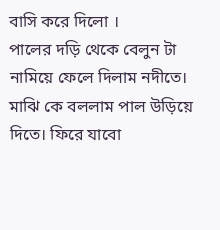বাসি করে দিলো ।
পালের দড়ি থেকে বেলুন টা নামিয়ে ফেলে দিলাম নদীতে।
মাঝি কে বললাম পাল উড়িয়ে দিতে। ফিরে যাবো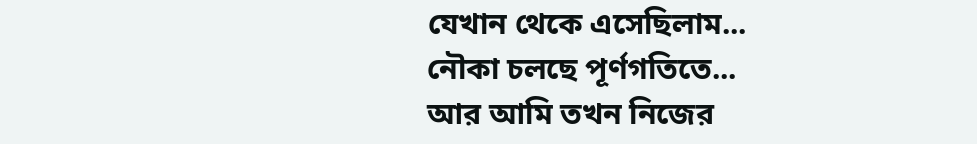যেখান থেকে এসেছিলাম...
নৌকা চলছে পূর্ণগতিতে...
আর আমি তখন নিজের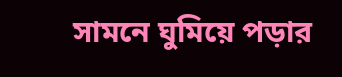সামনে ঘুমিয়ে পড়ার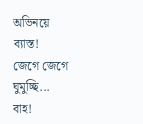অভিনয়ে ব্যাস্ত!
জেগে জেগে ঘুমুচ্ছি...
বাহ!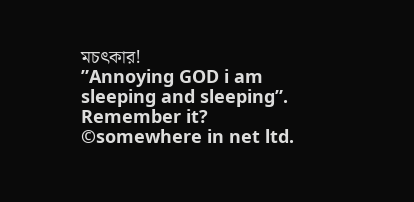মচৎকার!
”Annoying GOD i am sleeping and sleeping”.
Remember it?
©somewhere in net ltd.